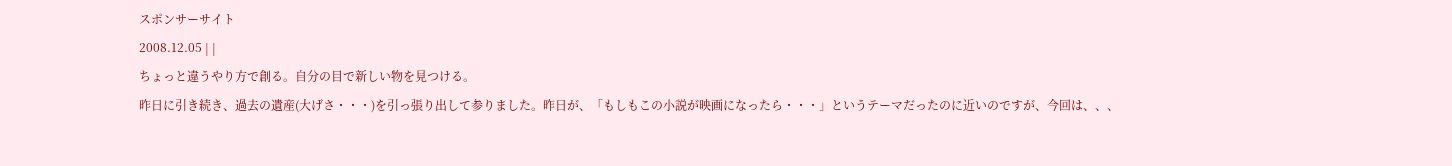スポンサーサイト
2008.12.05 | |
ちょっと違うやり方で創る。自分の目で新しい物を見つける。
昨日に引き続き、過去の遺産(大げさ・・・)を引っ張り出して参りました。昨日が、「もしもこの小説が映画になったら・・・」というテーマだったのに近いのですが、今回は、、、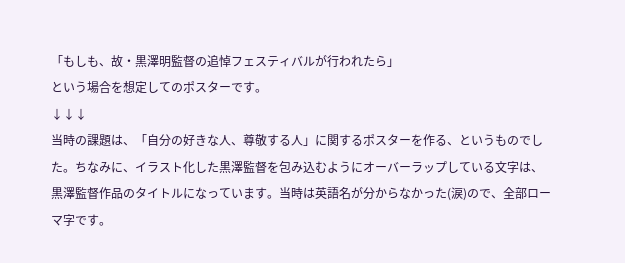「もしも、故・黒澤明監督の追悼フェスティバルが行われたら」
という場合を想定してのポスターです。
↓↓↓
当時の課題は、「自分の好きな人、尊敬する人」に関するポスターを作る、というものでした。ちなみに、イラスト化した黒澤監督を包み込むようにオーバーラップしている文字は、黒澤監督作品のタイトルになっています。当時は英語名が分からなかった(涙)ので、全部ローマ字です。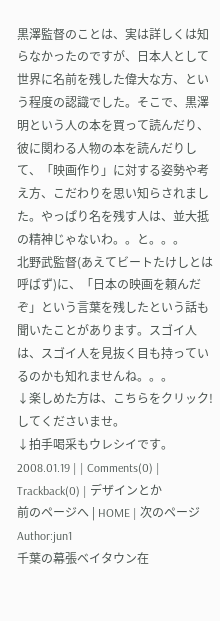黒澤監督のことは、実は詳しくは知らなかったのですが、日本人として世界に名前を残した偉大な方、という程度の認識でした。そこで、黒澤明という人の本を買って読んだり、彼に関わる人物の本を読んだりして、「映画作り」に対する姿勢や考え方、こだわりを思い知らされました。やっぱり名を残す人は、並大抵の精神じゃないわ。。と。。。
北野武監督(あえてビートたけしとは呼ばず)に、「日本の映画を頼んだぞ」という言葉を残したという話も聞いたことがあります。スゴイ人は、スゴイ人を見抜く目も持っているのかも知れませんね。。。
↓楽しめた方は、こちらをクリック!してくださいませ。
↓拍手喝采もウレシイです。
2008.01.19 | | Comments(0) | Trackback(0) | デザインとか
前のページへ | HOME | 次のページ
Author:jun1
千葉の幕張ベイタウン在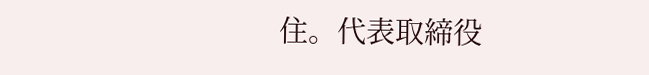住。代表取締役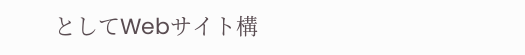としてWebサイト構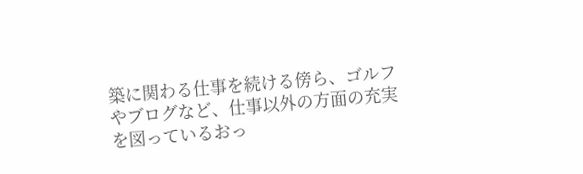築に関わる仕事を続ける傍ら、ゴルフやブログなど、仕事以外の方面の充実を図っているおっ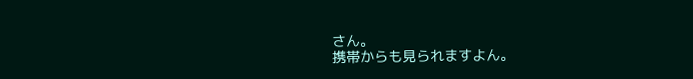さん。
携帯からも見られますよん。